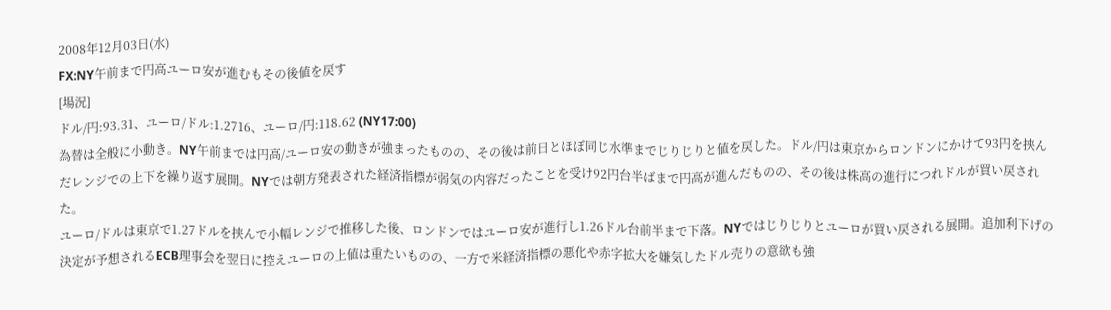2008年12月03日(水)
FX:NY午前まで円高ユーロ安が進むもその後値を戻す
[場況]
ドル/円:93.31、ユーロ/ドル:1.2716、ユーロ/円:118.62 (NY17:00)
為替は全般に小動き。NY午前までは円高/ユーロ安の動きが強まったものの、その後は前日とほぼ同じ水準までじりじりと値を戻した。ドル/円は東京からロンドンにかけて93円を挟んだレンジでの上下を繰り返す展開。NYでは朝方発表された経済指標が弱気の内容だったことを受け92円台半ばまで円高が進んだものの、その後は株高の進行につれドルが買い戻された。
ユーロ/ドルは東京で1.27ドルを挟んで小幅レンジで推移した後、ロンドンではユーロ安が進行し1.26ドル台前半まで下落。NYではじりじりとユーロが買い戻される展開。追加利下げの決定が予想されるECB理事会を翌日に控えユーロの上値は重たいものの、一方で米経済指標の悪化や赤字拡大を嫌気したドル売りの意欲も強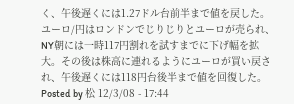く、午後遅くには1.27ドル台前半まで値を戻した。ユーロ/円はロンドンでじりじりとユーロが売られ、NY朝には一時117円割れを試すまでに下げ幅を拡大。その後は株高に連れるようにユーロが買い戻され、午後遅くには118円台後半まで値を回復した。
Posted by 松 12/3/08 - 17:44